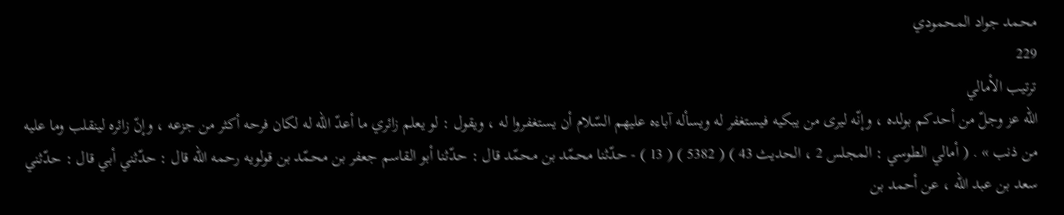محمد جواد المحمودي
229
ترتيب الأمالي
اللّه عز وجلّ من أحدكم بولده ، وإنّه ليرى من يبكيه فيستغفر له ويسأله آباءه عليهم السّلام أن يستغفروا له ، ويقول : لو يعلم زائري ما أعدّ اللّه له لكان فرحه أكثر من جزعه ، وإنّ زائره لينقلب وما عليه من ذنب » . ( أمالي الطوسي : المجلس 2 ، الحديث 43 ) ( 5382 ) ( 13 ) - حدّثنا محمّد بن محمّد قال : حدّثنا أبو القاسم جعفر بن محمّد بن قولويه رحمه اللّه قال : حدّثني أبي قال : حدّثني سعد بن عبد اللّه ، عن أحمد بن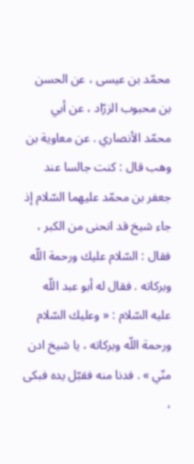محمّد بن عيسى ، عن الحسن بن محبوب الزرّاد ، عن أبي محمّد الأنصاري . عن معاوية بن وهب قال : كنت جالسا عند جعفر بن محمّد عليهما السّلام إذ جاء شيخ قد انحنى من الكبر ، فقال : السّلام عليك ورحمة اللّه وبركاته . فقال له أبو عبد اللّه عليه السّلام : « وعليك السّلام ورحمة اللّه وبركاته ، يا شيخ ادن منّي » . فدنا منه فقبّل يده فبكى ،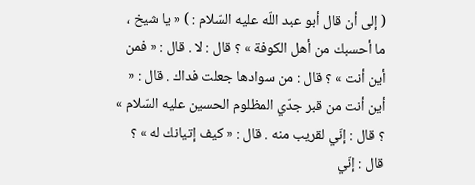( إلى أن قال أبو عبد اللّه عليه السّلام : ) « يا شيخ ، ما أحسبك من أهل الكوفة » ؟ قال : لا . قال : « فمن أين أنت » ؟ قال : من سوادها جعلت فداك . قال : « أين أنت من قبر جدّي المظلوم الحسين عليه السّلام » ؟ قال : إنّي لقريب منه . قال : « كيف إتيانك له » ؟ قال : إنّي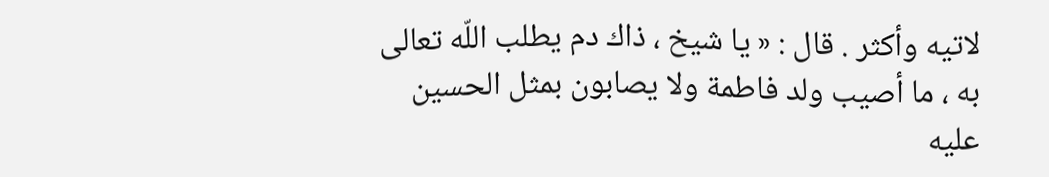لاتيه وأكثر . قال : « يا شيخ ، ذاك دم يطلب اللّه تعالى به ، ما أصيب ولد فاطمة ولا يصابون بمثل الحسين عليه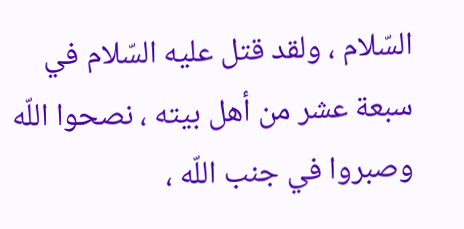السّلام ، ولقد قتل عليه السّلام في سبعة عشر من أهل بيته ، نصحوا اللّه وصبروا في جنب اللّه ،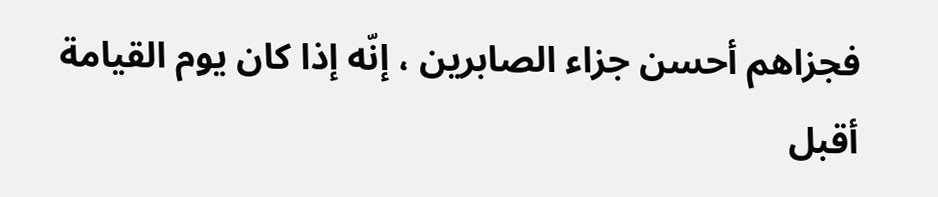فجزاهم أحسن جزاء الصابرين ، إنّه إذا كان يوم القيامة أقبل